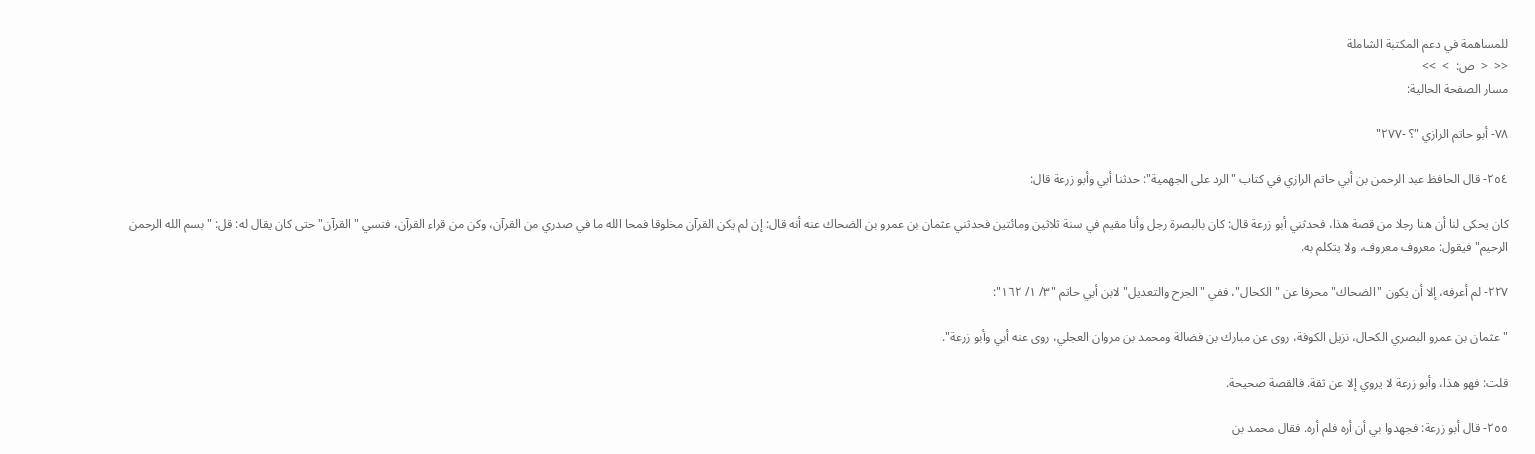للمساهمة في دعم المكتبة الشاملة
<<  <  ص:  >  >>
مسار الصفحة الحالية:

٧٨- أبو حاتم الرازي "؟ -٢٧٧"

٢٥٤- قال الحافظ عبد الرحمن بن أبي حاتم الرازي في كتاب "الرد على الجهمية": حدثنا أبي وأبو زرعة قال:

كان يحكى لنا أن هنا رجلا من قصة هذا، فحدثني أبو زرعة قال: كان بالبصرة رجل وأنا مقيم في سنة ثلاثين ومائتين فحدثني عثمان بن عمرو بن الضحاك عنه أنه قال: إن لم يكن القرآن مخلوقا فمحا الله ما في صدري من القرآن، وكن من قراء القرآن، فنسي "القرآن" حتى كان يقال له: قل: "بسم الله الرحمن الرحيم" فيقول: معروف معروف، ولا يتكلم به.

٢٢٧- لم أعرفه، إلا أن يكون "الضحاك" محرفا عن "الكحال"، ففي "الجرح والتعديل" لابن أبي حاتم "٣/ ١/ ١٦٢":

"عثمان بن عمرو البصري الكحال، نزيل الكوفة، روى عن مبارك بن فضالة ومحمد بن مروان العجلي، روى عنه أبي وأبو زرعة".

قلت: فهو هذا، وأبو زرعة لا يروي إلا عن ثقة. فالقصة صحيحة.

٢٥٥- قال أبو زرعة: فجهدوا بي أن أره فلم أره. فقال محمد بن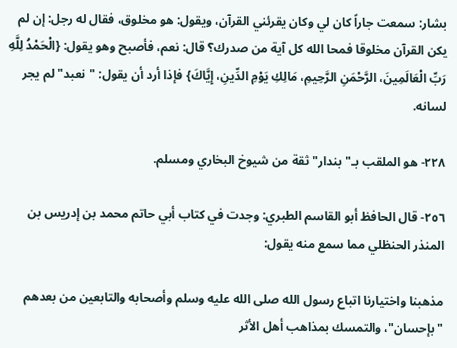بشار: سمعت جاراً كان لي وكان يقرئني القرآن، ويقول: هو مخلوق، فقال له رجل: إن لم يكن القرآن مخلوقا فمحا الله كل آية من صدرك؟ قال: نعم، فأصبح وهو يقول: {الْحَمْدُ لِلَّهِ رَبِّ الْعَالَمِينَ، الرَّحْمَنِ الرَّحِيمِ، مَالِكِ يَوْمِ الدِّينِ، إِيَّاكَ} فإذا أرد أن يقول: "نعبد" لم يجر لسانه.

٢٢٨- هو الملقب بـ"بندار" ثقة من شيوخ البخاري ومسلم.

٢٥٦- قال الحافظ أبو القاسم الطبري: وجدت في كتاب أبي حاتم محمد بن إدريس بن المنذر الحنظلي مما سمع منه يقول:

مذهبنا واختيارنا اتباع رسول الله صلى الله عليه وسلم وأصحابه والتابعين من بعدهم "بإحسان"، والتمسك بمذاهب أهل الأثر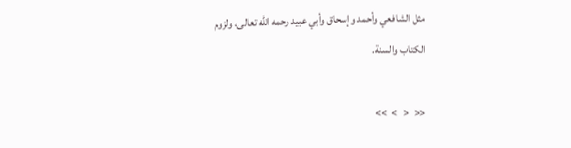مثل الشافعي وأحمد وإسحاق وأبي عبيد رحمه الله تعالى، ولزوم الكتاب والسنة.

<<  <   >  >>